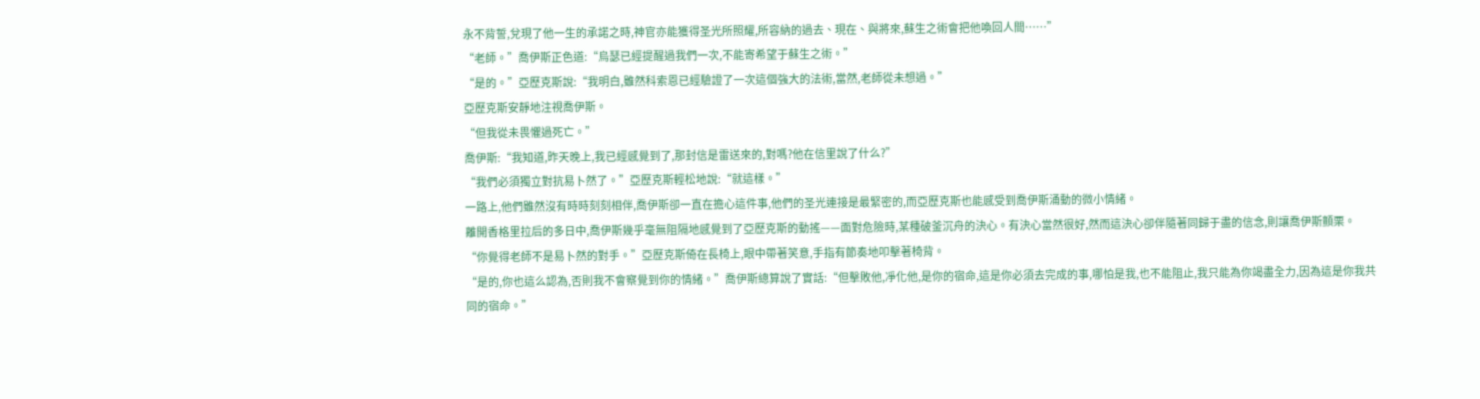永不背誓,兌現了他一生的承諾之時,神官亦能獲得圣光所照耀,所容納的過去、現在、與將來,蘇生之術會把他喚回人間……”
“老師。”喬伊斯正色道:“烏瑟已經提醒過我們一次,不能寄希望于蘇生之術。”
“是的。”亞歷克斯說:“我明白,雖然科索恩已經驗證了一次這個強大的法術,當然,老師從未想過。”
亞歷克斯安靜地注視喬伊斯。
“但我從未畏懼過死亡。”
喬伊斯:“我知道,昨天晚上,我已經感覺到了,那封信是雷送來的,對嗎?他在信里說了什么?”
“我們必須獨立對抗易卜然了。”亞歷克斯輕松地說:“就這樣。”
一路上,他們雖然沒有時時刻刻相伴,喬伊斯卻一直在擔心這件事,他們的圣光連接是最緊密的,而亞歷克斯也能感受到喬伊斯涌動的微小情緒。
離開香格里拉后的多日中,喬伊斯幾乎毫無阻隔地感覺到了亞歷克斯的動搖——面對危險時,某種破釜沉舟的決心。有決心當然很好,然而這決心卻伴隨著同歸于盡的信念,則讓喬伊斯顫栗。
“你覺得老師不是易卜然的對手。”亞歷克斯倚在長椅上,眼中帶著笑意,手指有節奏地叩擊著椅背。
“是的,你也這么認為,否則我不會察覺到你的情緒。”喬伊斯總算說了實話:“但擊敗他,凈化他,是你的宿命,這是你必須去完成的事,哪怕是我,也不能阻止,我只能為你竭盡全力,因為這是你我共同的宿命。”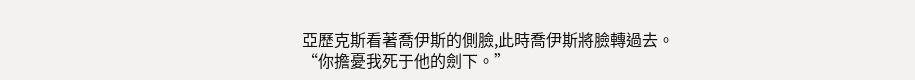亞歷克斯看著喬伊斯的側臉,此時喬伊斯將臉轉過去。
“你擔憂我死于他的劍下。”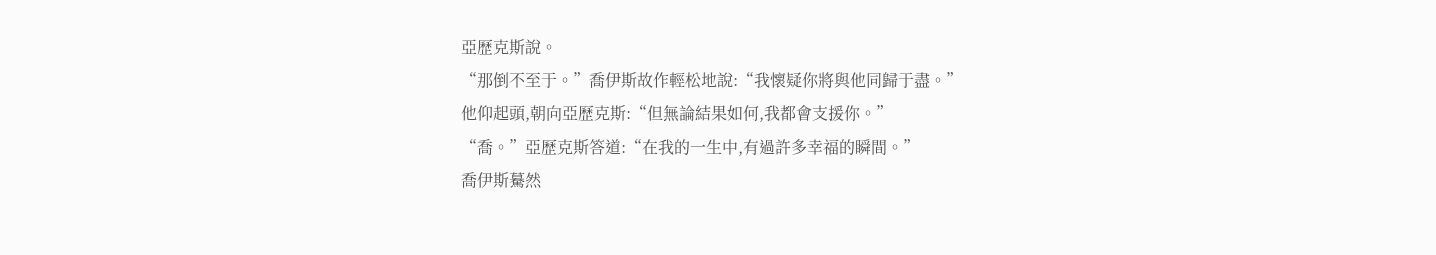亞歷克斯說。
“那倒不至于。”喬伊斯故作輕松地說:“我懷疑你將與他同歸于盡。”
他仰起頭,朝向亞歷克斯:“但無論結果如何,我都會支援你。”
“喬。”亞歷克斯答道:“在我的一生中,有過許多幸福的瞬間。”
喬伊斯驀然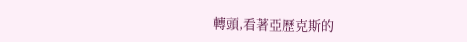轉頭,看著亞歷克斯的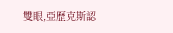雙眼,亞歷克斯認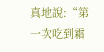真地說:“第一次吃到霜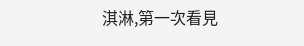淇淋,第一次看見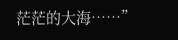茫茫的大海……”